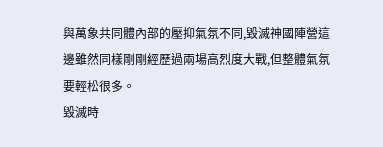與萬象共同體內部的壓抑氣氛不同,毀滅神國陣營這邊雖然同樣剛剛經歷過兩場高烈度大戰,但整體氣氛要輕松很多。
毀滅時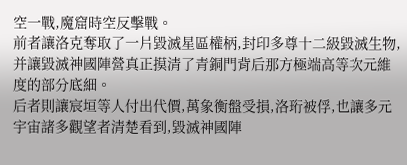空一戰,魔窟時空反擊戰。
前者讓洛克奪取了一片毀滅星區權柄,封印多尊十二級毀滅生物,并讓毀滅神國陣營真正摸清了青銅門背后那方極端高等次元維度的部分底細。
后者則讓宸垣等人付出代價,萬象衡盤受損,洛珩被俘,也讓多元宇宙諸多觀望者清楚看到,毀滅神國陣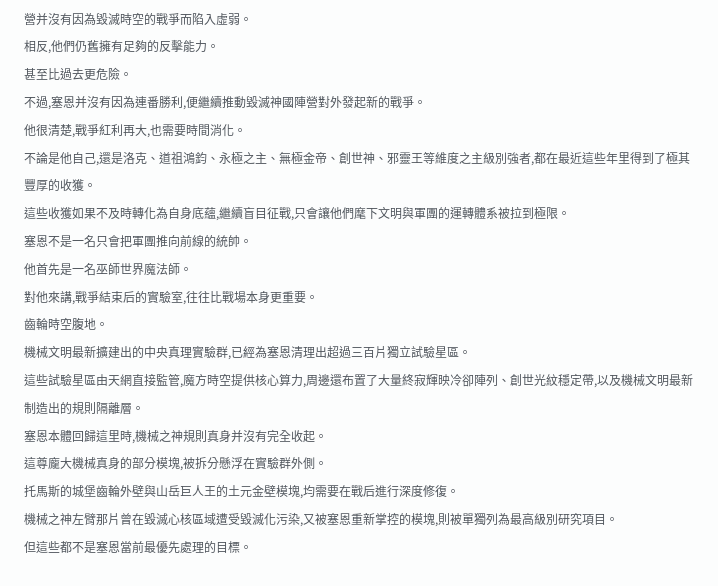營并沒有因為毀滅時空的戰爭而陷入虛弱。
相反,他們仍舊擁有足夠的反擊能力。
甚至比過去更危險。
不過,塞恩并沒有因為連番勝利,便繼續推動毀滅神國陣營對外發起新的戰爭。
他很清楚,戰爭紅利再大,也需要時間消化。
不論是他自己,還是洛克、道祖鴻鈞、永極之主、無極金帝、創世神、邪靈王等維度之主級別強者,都在最近這些年里得到了極其豐厚的收獲。
這些收獲如果不及時轉化為自身底蘊,繼續盲目征戰,只會讓他們麾下文明與軍團的運轉體系被拉到極限。
塞恩不是一名只會把軍團推向前線的統帥。
他首先是一名巫師世界魔法師。
對他來講,戰爭結束后的實驗室,往往比戰場本身更重要。
齒輪時空腹地。
機械文明最新擴建出的中央真理實驗群,已經為塞恩清理出超過三百片獨立試驗星區。
這些試驗星區由天網直接監管,魔方時空提供核心算力,周邊還布置了大量終寂輝映冷卻陣列、創世光紋穩定帶,以及機械文明最新制造出的規則隔離層。
塞恩本體回歸這里時,機械之神規則真身并沒有完全收起。
這尊龐大機械真身的部分模塊,被拆分懸浮在實驗群外側。
托馬斯的城堡齒輪外壁與山岳巨人王的土元金壁模塊,均需要在戰后進行深度修復。
機械之神左臂那片曾在毀滅心核區域遭受毀滅化污染,又被塞恩重新掌控的模塊,則被單獨列為最高級別研究項目。
但這些都不是塞恩當前最優先處理的目標。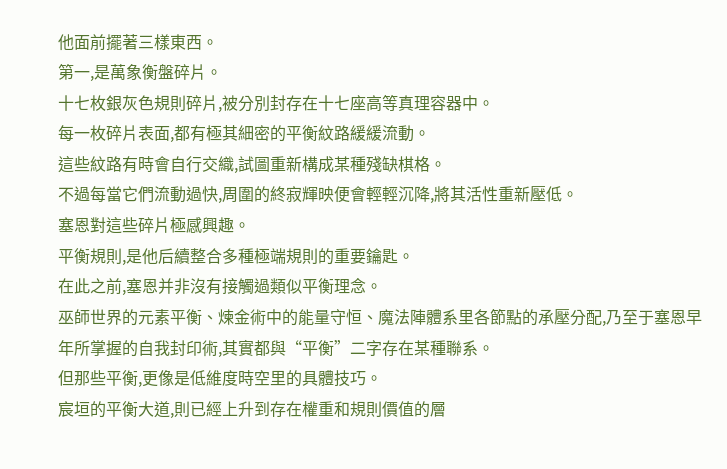他面前擺著三樣東西。
第一,是萬象衡盤碎片。
十七枚銀灰色規則碎片,被分別封存在十七座高等真理容器中。
每一枚碎片表面,都有極其細密的平衡紋路緩緩流動。
這些紋路有時會自行交織,試圖重新構成某種殘缺棋格。
不過每當它們流動過快,周圍的終寂輝映便會輕輕沉降,將其活性重新壓低。
塞恩對這些碎片極感興趣。
平衡規則,是他后續整合多種極端規則的重要鑰匙。
在此之前,塞恩并非沒有接觸過類似平衡理念。
巫師世界的元素平衡、煉金術中的能量守恒、魔法陣體系里各節點的承壓分配,乃至于塞恩早年所掌握的自我封印術,其實都與“平衡”二字存在某種聯系。
但那些平衡,更像是低維度時空里的具體技巧。
宸垣的平衡大道,則已經上升到存在權重和規則價值的層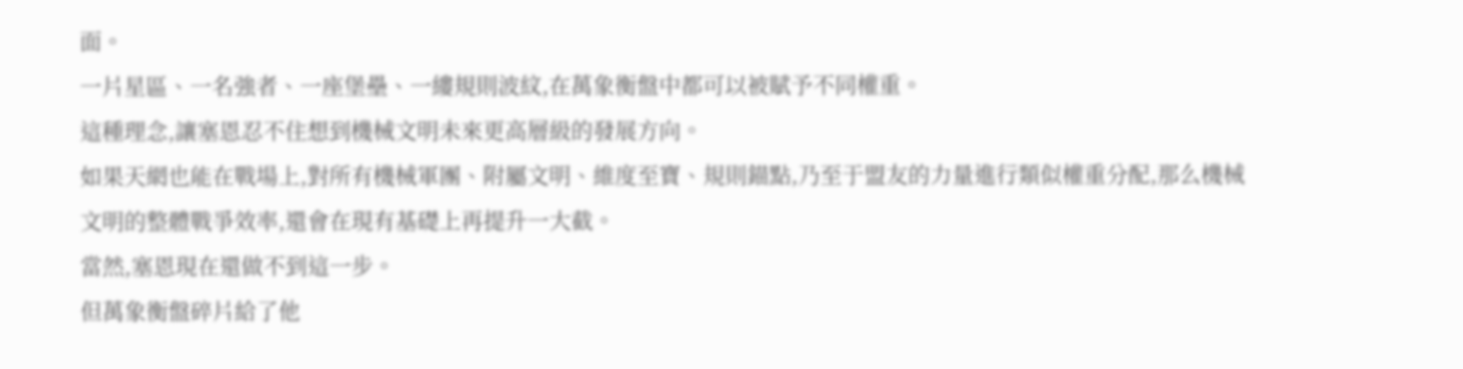面。
一片星區、一名強者、一座堡壘、一縷規則波紋,在萬象衡盤中都可以被賦予不同權重。
這種理念,讓塞恩忍不住想到機械文明未來更高層級的發展方向。
如果天網也能在戰場上,對所有機械軍團、附屬文明、維度至寶、規則錨點,乃至于盟友的力量進行類似權重分配,那么機械文明的整體戰爭效率,還會在現有基礎上再提升一大截。
當然,塞恩現在還做不到這一步。
但萬象衡盤碎片給了他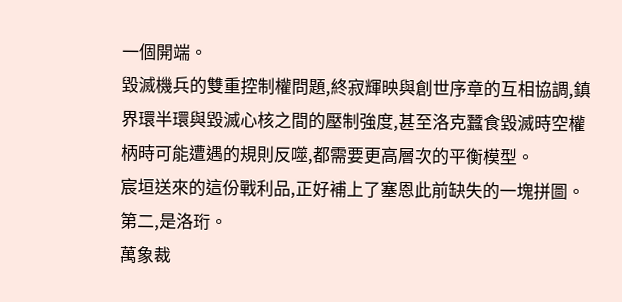一個開端。
毀滅機兵的雙重控制權問題,終寂輝映與創世序章的互相協調,鎮界環半環與毀滅心核之間的壓制強度,甚至洛克蠶食毀滅時空權柄時可能遭遇的規則反噬,都需要更高層次的平衡模型。
宸垣送來的這份戰利品,正好補上了塞恩此前缺失的一塊拼圖。
第二,是洛珩。
萬象裁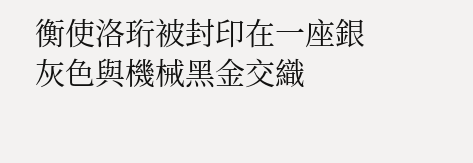衡使洛珩被封印在一座銀灰色與機械黑金交織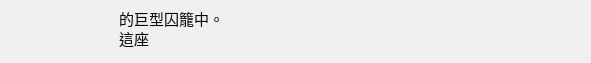的巨型囚籠中。
這座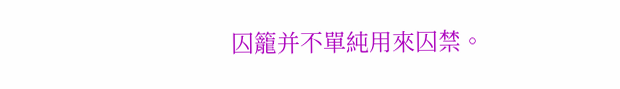囚籠并不單純用來囚禁。